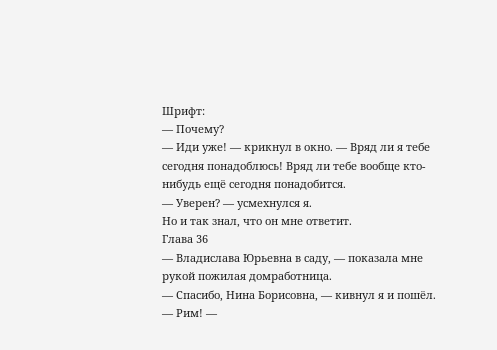Шрифт:
— Почему?
— Иди уже! — крикнул в окно. — Вряд ли я тебе сегодня понадоблюсь! Вряд ли тебе вообще кто-нибудь ещё сегодня понадобится.
— Уверен? — усмехнулся я.
Но и так знал, что он мне ответит.
Глава 36
— Владислава Юрьевна в саду, — показала мне рукой пожилая домработница.
— Спасибо, Нина Борисовна, — кивнул я и пошёл.
— Рим! —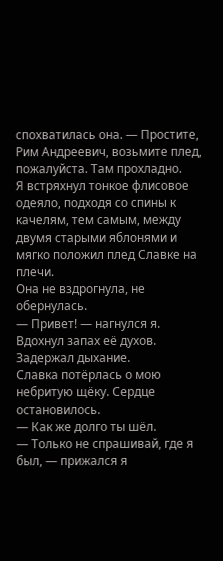спохватилась она. — Простите, Рим Андреевич, возьмите плед, пожалуйста. Там прохладно.
Я встряхнул тонкое флисовое одеяло, подходя со спины к качелям, тем самым, между двумя старыми яблонями и мягко положил плед Славке на плечи.
Она не вздрогнула, не обернулась.
— Привет! — нагнулся я. Вдохнул запах её духов. Задержал дыхание.
Славка потёрлась о мою небритую щёку. Сердце остановилось.
— Как же долго ты шёл.
— Только не спрашивай, где я был, — прижался я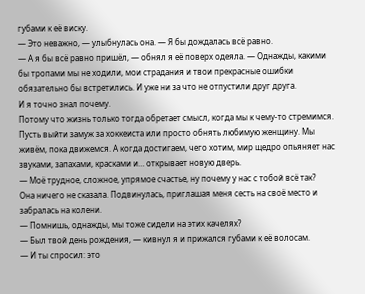губами к её виску.
— Это неважно, — улыбнулась она. — Я бы дождалась всё равно.
— А я бы всё равно пришёл, — обнял я её поверх одеяла. — Однажды, какими бы тропами мы не ходили, мои страдания и твои прекрасные ошибки обязательно бы встретились. И уже ни за что не отпустили друг друга.
И я точно знал почему.
Потому что жизнь только тогда обретает смысл, когда мы к чему-то стремимся. Пусть выйти замуж за хоккеиста или просто обнять любимую женщину. Мы живём, пока движемся. А когда достигаем, чего хотим, мир щедро опьяняет нас звуками, запахами, красками и… открывает новую дверь.
— Моё трудное, сложное, упрямое счастье, ну почему у нас с тобой всё так?
Она ничего не сказала. Подвинулась, приглашая меня сесть на своё место и забралась на колени.
— Помнишь, однажды, мы тоже сидели на этих качелях?
— Был твой день рождения, — кивнул я и прижался губами к её волосам.
— И ты спросил: это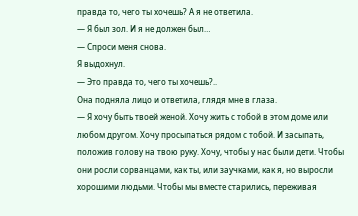правда то, чего ты хочешь? А я не ответила.
— Я был зол. И я не должен был…
— Спроси меня снова.
Я выдохнул.
— Это правда то, чего ты хочешь?..
Она подняла лицо и ответила, глядя мне в глаза.
— Я хочу быть твоей женой. Хочу жить с тобой в этом доме или любом другом. Хочу просыпаться рядом с тобой. И засыпать, положив голову на твою руку. Хочу, чтобы у нас были дети. Чтобы они росли сорванцами, как ты, или заучками, как я, но выросли хорошими людьми. Чтобы мы вместе старились, переживая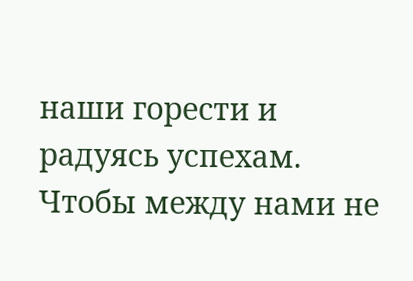наши горести и радуясь успехам. Чтобы между нами не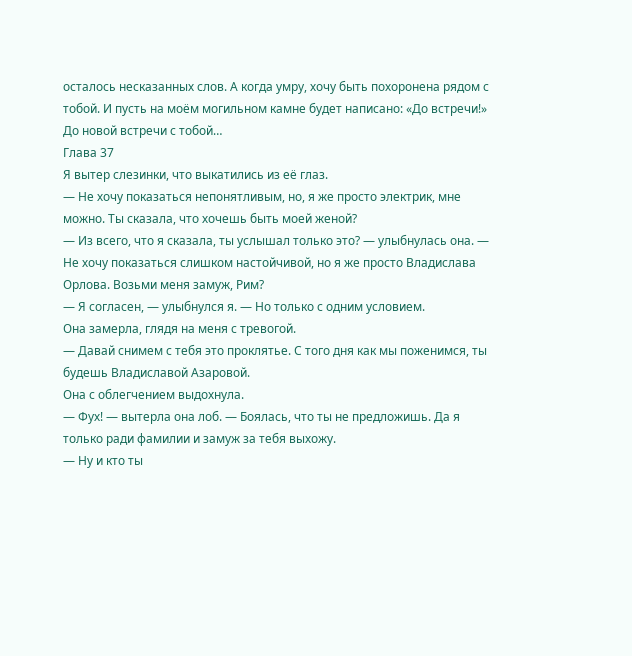осталось несказанных слов. А когда умру, хочу быть похоронена рядом с тобой. И пусть на моём могильном камне будет написано: «До встречи!» До новой встречи с тобой…
Глава 37
Я вытер слезинки, что выкатились из её глаз.
— Не хочу показаться непонятливым, но, я же просто электрик, мне можно. Ты сказала, что хочешь быть моей женой?
— Из всего, что я сказала, ты услышал только это? — улыбнулась она. — Не хочу показаться слишком настойчивой, но я же просто Владислава Орлова. Возьми меня замуж, Рим?
— Я согласен, — улыбнулся я. — Но только с одним условием.
Она замерла, глядя на меня с тревогой.
— Давай снимем с тебя это проклятье. С того дня как мы поженимся, ты будешь Владиславой Азаровой.
Она с облегчением выдохнула.
— Фух! — вытерла она лоб. — Боялась, что ты не предложишь. Да я только ради фамилии и замуж за тебя выхожу.
— Ну и кто ты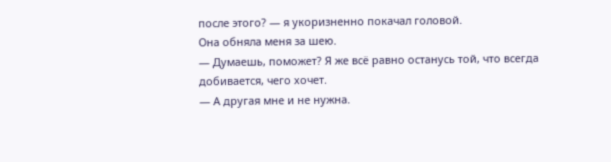после этого? — я укоризненно покачал головой.
Она обняла меня за шею.
— Думаешь, поможет? Я же всё равно останусь той, что всегда добивается, чего хочет.
— А другая мне и не нужна.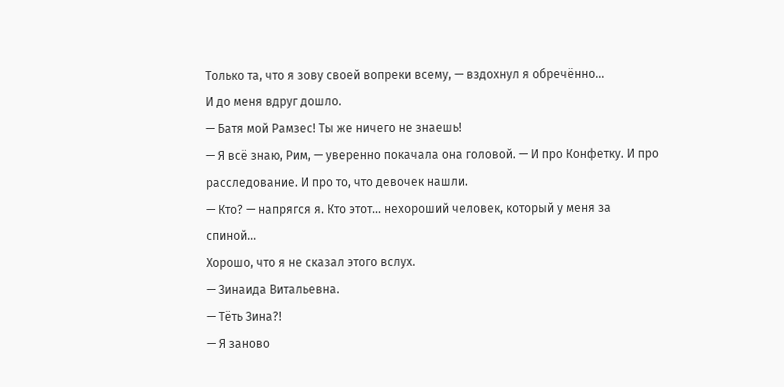Только та, что я зову своей вопреки всему, — вздохнул я обречённо...
И до меня вдруг дошло.
— Батя мой Рамзес! Ты же ничего не знаешь!
— Я всё знаю, Рим, — уверенно покачала она головой. — И про Конфетку. И про расследование. И про то, что девочек нашли.
— Кто? — напрягся я. Кто этот… нехороший человек, который у меня за спиной…
Хорошо, что я не сказал этого вслух.
— Зинаида Витальевна.
— Тёть Зина?!
— Я заново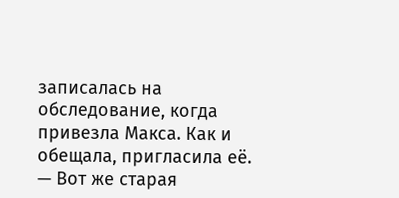записалась на обследование, когда привезла Макса. Как и обещала, пригласила её.
— Вот же старая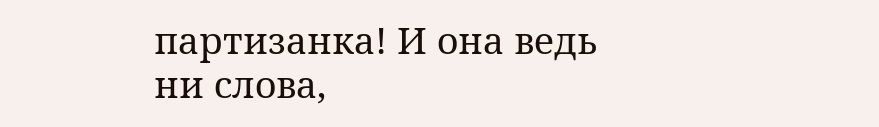партизанка! И она ведь ни слова,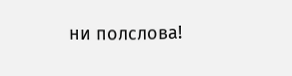ни полслова!